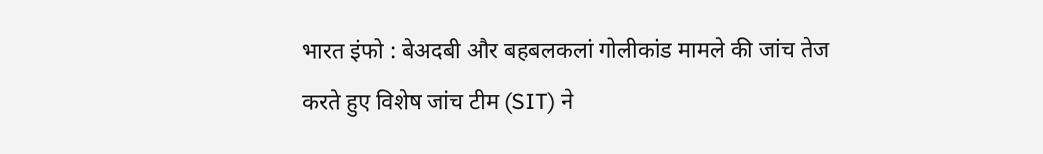भारत इंफो : बेअदबी और बहबलकलां गोलीकांड मामले की जांच तेज करते हुए विशेष जांच टीम (SIT) ने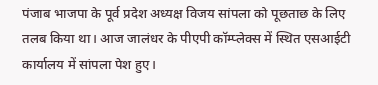पंजाब भाजपा के पूर्व प्रदेश अध्यक्ष विजय सांपला को पूछताछ के लिए तलब किया था। आज जालंधर के पीएपी कॉम्प्लेक्स में स्थित एसआईटी कार्यालय में सांपला पेश हुए।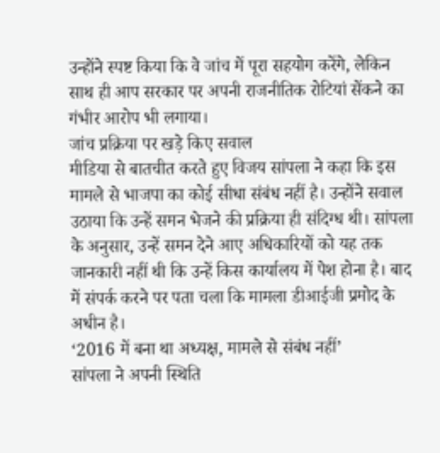उन्होंने स्पष्ट किया कि वे जांच में पूरा सहयोग करेंगे, लेकिन साथ ही आप सरकार पर अपनी राजनीतिक रोटियां सेंकने का गंभीर आरोप भी लगाया।
जांच प्रक्रिया पर खड़े किए सवाल
मीडिया से बातचीत करते हुए विजय सांपला ने कहा कि इस मामले से भाजपा का कोई सीधा संबंध नहीं है। उन्होंने सवाल उठाया कि उन्हें समन भेजने की प्रक्रिया ही संदिग्ध थी। सांपला के अनुसार, उन्हें समन देने आए अधिकारियों को यह तक जानकारी नहीं थी कि उन्हें किस कार्यालय में पेश होना है। बाद में संपर्क करने पर पता चला कि मामला डीआईजी प्रमोद के अधीन है।
‘2016 में बना था अध्यक्ष, मामले से संबंध नहीं’
सांपला ने अपनी स्थिति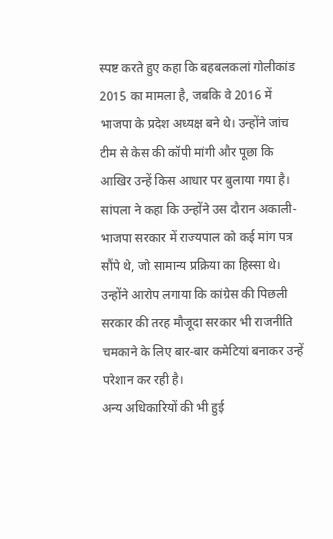स्पष्ट करते हुए कहा कि बहबलकलां गोलीकांड 2015 का मामला है, जबकि वे 2016 में भाजपा के प्रदेश अध्यक्ष बने थे। उन्होंने जांच टीम से केस की कॉपी मांगी और पूछा कि आखिर उन्हें किस आधार पर बुलाया गया है। सांपला ने कहा कि उन्होंने उस दौरान अकाली-भाजपा सरकार में राज्यपाल को कई मांग पत्र सौंपे थे, जो सामान्य प्रक्रिया का हिस्सा थे। उन्होंने आरोप लगाया कि कांग्रेस की पिछली सरकार की तरह मौजूदा सरकार भी राजनीति चमकाने के लिए बार-बार कमेटियां बनाकर उन्हें परेशान कर रही है।
अन्य अधिकारियों की भी हुई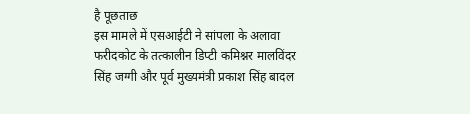है पूछताछ
इस मामले में एसआईटी ने सांपला के अलावा फरीदकोट के तत्कालीन डिप्टी कमिश्नर मालविंदर सिंह जग्गी और पूर्व मुख्यमंत्री प्रकाश सिंह बादल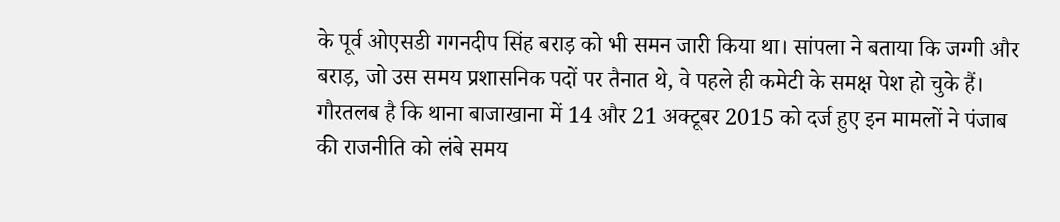के पूर्व ओएसडी गगनदीप सिंह बराड़ को भी समन जारी किया था। सांपला ने बताया कि जग्गी और बराड़, जो उस समय प्रशासनिक पदों पर तैनात थे, वे पहले ही कमेटी के समक्ष पेश हो चुके हैं। गौरतलब है कि थाना बाजाखाना में 14 और 21 अक्टूबर 2015 को दर्ज हुए इन मामलों ने पंजाब की राजनीति को लंबे समय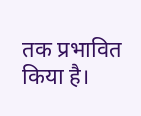तक प्रभावित किया है।